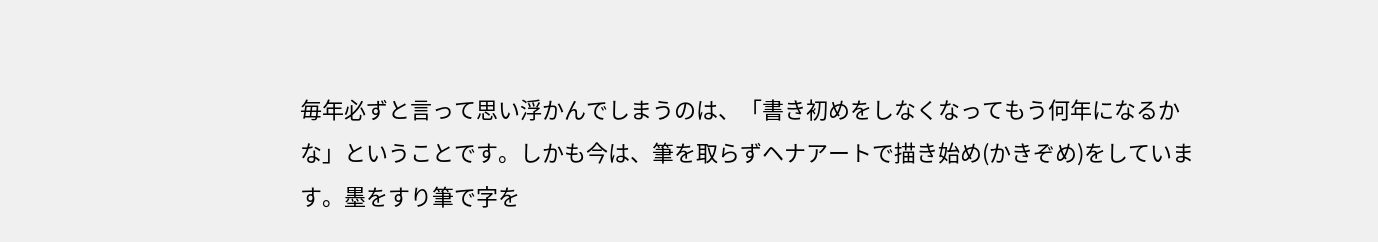毎年必ずと言って思い浮かんでしまうのは、「書き初めをしなくなってもう何年になるかな」ということです。しかも今は、筆を取らずヘナアートで描き始め(かきぞめ)をしています。墨をすり筆で字を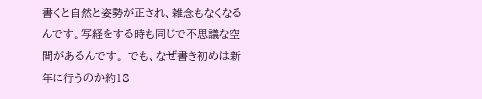書くと自然と姿勢が正され、雑念もなくなるんです。写経をする時も同じで不思議な空間があるんです。 でも、なぜ書き初めは新年に行うのか約18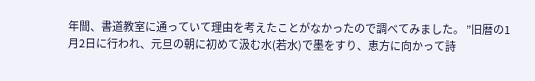年間、書道教室に通っていて理由を考えたことがなかったので調べてみました。 ”旧暦の1月2日に行われ、元旦の朝に初めて汲む水(若水)で墨をすり、恵方に向かって詩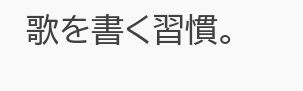歌を書く習慣。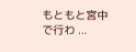もともと宮中で行わ ...